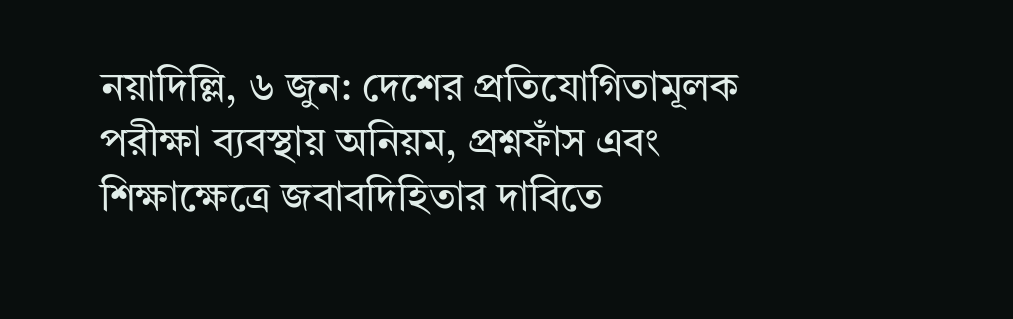নয়াদিল্লি, ৬ জুন: দেশের প্রতিযোগিতামূলক পরীক্ষা ব্যবস্থায় অনিয়ম, প্রশ্নফাঁস এবং শিক্ষাক্ষেত্রে জবাবদিহিতার দাবিতে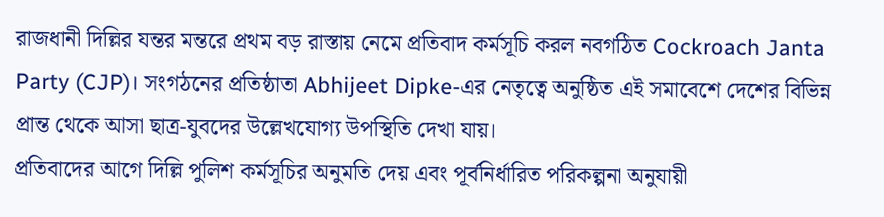রাজধানী দিল্লির যন্তর মন্তরে প্রথম বড় রাস্তায় নেমে প্রতিবাদ কর্মসূচি করল নবগঠিত Cockroach Janta Party (CJP)। সংগঠনের প্রতিষ্ঠাতা Abhijeet Dipke-এর নেতৃত্বে অনুষ্ঠিত এই সমাবেশে দেশের বিভিন্ন প্রান্ত থেকে আসা ছাত্র-যুবদের উল্লেখযোগ্য উপস্থিতি দেখা যায়।
প্রতিবাদের আগে দিল্লি পুলিশ কর্মসূচির অনুমতি দেয় এবং পূর্বনির্ধারিত পরিকল্পনা অনুযায়ী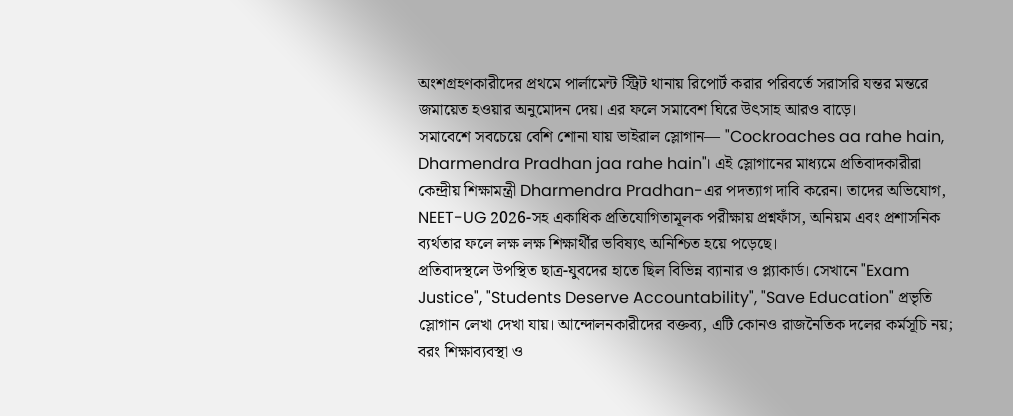অংশগ্রহণকারীদের প্রথমে পার্লামেন্ট স্ট্রিট থানায় রিপোর্ট করার পরিবর্তে সরাসরি যন্তর মন্তরে জমায়েত হওয়ার অনুমোদন দেয়। এর ফলে সমাবেশ ঘিরে উৎসাহ আরও বাড়ে।
সমাবেশে সবচেয়ে বেশি শোনা যায় ভাইরাল স্লোগান— "Cockroaches aa rahe hain, Dharmendra Pradhan jaa rahe hain"। এই স্লোগানের মাধ্যমে প্রতিবাদকারীরা কেন্দ্রীয় শিক্ষামন্ত্রী Dharmendra Pradhan-এর পদত্যাগ দাবি করেন। তাদের অভিযোগ, NEET-UG 2026-সহ একাধিক প্রতিযোগিতামূলক পরীক্ষায় প্রশ্নফাঁস, অনিয়ম এবং প্রশাসনিক ব্যর্থতার ফলে লক্ষ লক্ষ শিক্ষার্থীর ভবিষ্যৎ অনিশ্চিত হয়ে পড়েছে।
প্রতিবাদস্থলে উপস্থিত ছাত্র-যুবদের হাতে ছিল বিভিন্ন ব্যানার ও প্ল্যাকার্ড। সেখানে "Exam Justice", "Students Deserve Accountability", "Save Education" প্রভৃতি স্লোগান লেখা দেখা যায়। আন্দোলনকারীদের বক্তব্য, এটি কোনও রাজনৈতিক দলের কর্মসূচি নয়; বরং শিক্ষাব্যবস্থা ও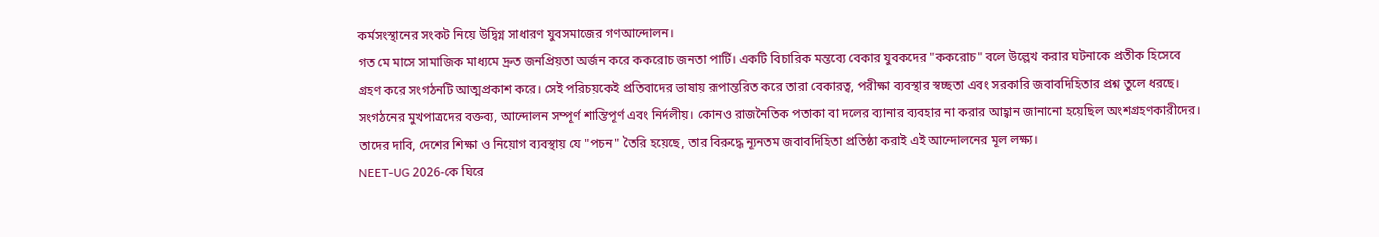কর্মসংস্থানের সংকট নিয়ে উদ্বিগ্ন সাধারণ যুবসমাজের গণআন্দোলন।
গত মে মাসে সামাজিক মাধ্যমে দ্রুত জনপ্রিয়তা অর্জন করে ককরোচ জনতা পার্টি। একটি বিচারিক মন্তব্যে বেকার যুবকদের "ককরোচ" বলে উল্লেখ করার ঘটনাকে প্রতীক হিসেবে গ্রহণ করে সংগঠনটি আত্মপ্রকাশ করে। সেই পরিচয়কেই প্রতিবাদের ভাষায় রূপান্তরিত করে তারা বেকারত্ব, পরীক্ষা ব্যবস্থার স্বচ্ছতা এবং সরকারি জবাবদিহিতার প্রশ্ন তুলে ধরছে।
সংগঠনের মুখপাত্রদের বক্তব্য, আন্দোলন সম্পূর্ণ শান্তিপূর্ণ এবং নির্দলীয়। কোনও রাজনৈতিক পতাকা বা দলের ব্যানার ব্যবহার না করার আহ্বান জানানো হয়েছিল অংশগ্রহণকারীদের। তাদের দাবি, দেশের শিক্ষা ও নিয়োগ ব্যবস্থায় যে "পচন" তৈরি হয়েছে, তার বিরুদ্ধে ন্যূনতম জবাবদিহিতা প্রতিষ্ঠা করাই এই আন্দোলনের মূল লক্ষ্য।
NEET-UG 2026-কে ঘিরে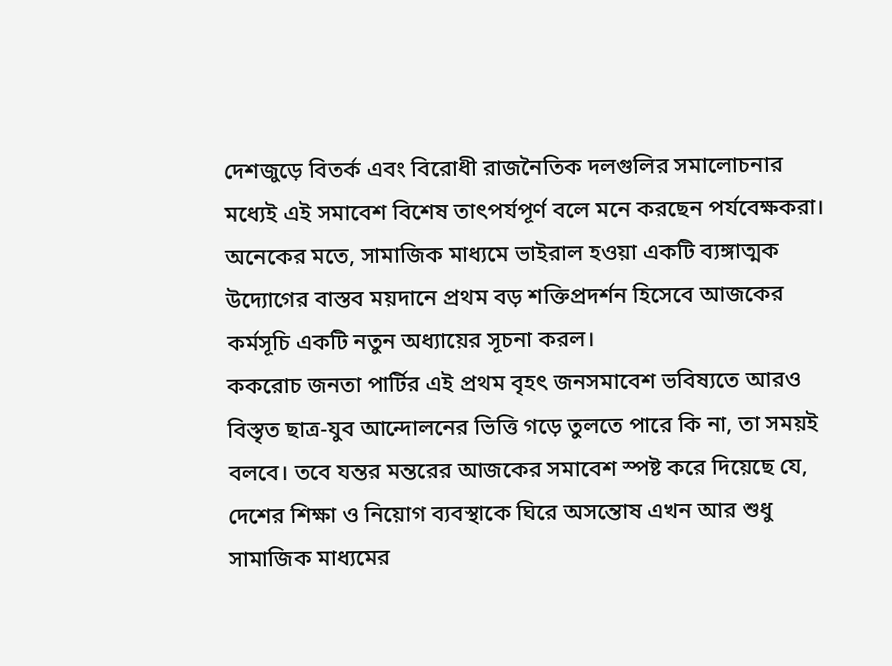দেশজুড়ে বিতর্ক এবং বিরোধী রাজনৈতিক দলগুলির সমালোচনার মধ্যেই এই সমাবেশ বিশেষ তাৎপর্যপূর্ণ বলে মনে করছেন পর্যবেক্ষকরা। অনেকের মতে, সামাজিক মাধ্যমে ভাইরাল হওয়া একটি ব্যঙ্গাত্মক উদ্যোগের বাস্তব ময়দানে প্রথম বড় শক্তিপ্রদর্শন হিসেবে আজকের কর্মসূচি একটি নতুন অধ্যায়ের সূচনা করল।
ককরোচ জনতা পার্টির এই প্রথম বৃহৎ জনসমাবেশ ভবিষ্যতে আরও বিস্তৃত ছাত্র-যুব আন্দোলনের ভিত্তি গড়ে তুলতে পারে কি না, তা সময়ই বলবে। তবে যন্তর মন্তরের আজকের সমাবেশ স্পষ্ট করে দিয়েছে যে, দেশের শিক্ষা ও নিয়োগ ব্যবস্থাকে ঘিরে অসন্তোষ এখন আর শুধু সামাজিক মাধ্যমের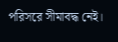পরিসরে সীমাবদ্ধ নেই।